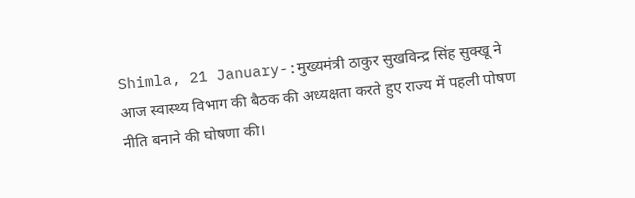Shimla, 21 January-:मुख्यमंत्री ठाकुर सुखविन्द्र सिंह सुक्खू ने आज स्वास्थ्य विभाग की बैठक की अध्यक्षता करते हुए राज्य में पहली पोषण नीति बनाने की घोषणा की।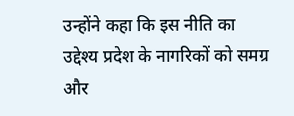उन्होंने कहा कि इस नीति का उद्देश्य प्रदेश के नागरिकों को समग्र और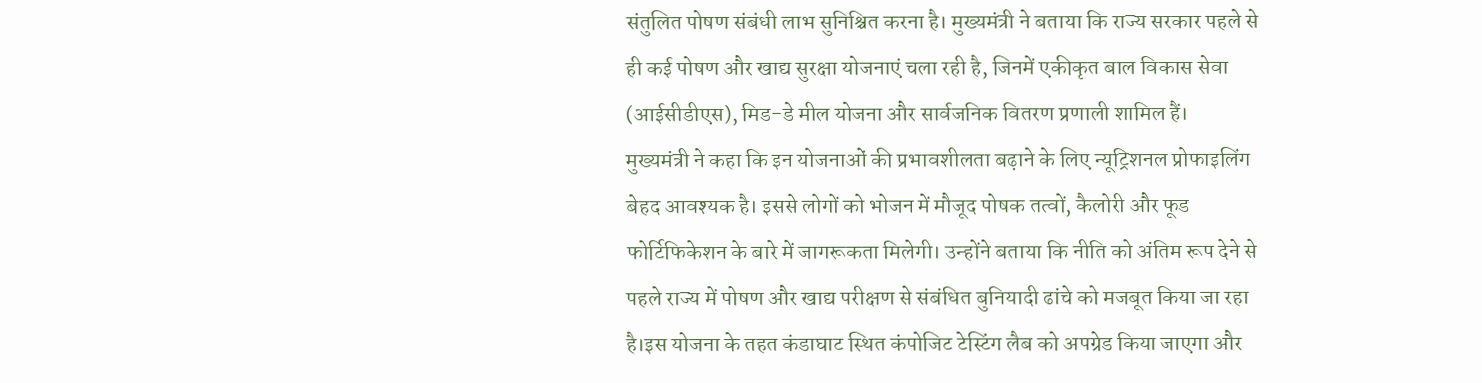संतुलित पोषण संबंधी लाभ सुनिश्चित करना है। मुख्यमंत्री ने बताया कि राज्य सरकार पहले से ही कई पोषण और खाद्य सुरक्षा योजनाएं चला रही है, जिनमें एकीकृत बाल विकास सेवा (आईसीडीएस), मिड-डे मील योजना और सार्वजनिक वितरण प्रणाली शामिल हैं।
मुख्यमंत्री ने कहा कि इन योजनाओं की प्रभावशीलता बढ़ाने के लिए न्यूट्रिशनल प्रोफाइलिंग बेहद आवश्यक है। इससे लोगों को भोजन में मौजूद पोषक तत्वों, कैलोरी और फूड फोर्टिफिकेशन के बारे में जागरूकता मिलेगी। उन्होंने बताया कि नीति को अंतिम रूप देने से पहले राज्य में पोषण और खाद्य परीक्षण से संबंधित बुनियादी ढांचे को मजबूत किया जा रहा है।इस योजना के तहत कंडाघाट स्थित कंपोजिट टेस्टिंग लैब को अपग्रेड किया जाएगा और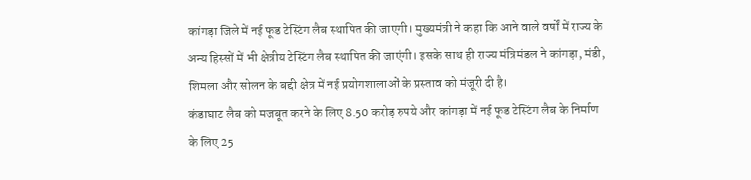कांगड़ा जिले में नई फूड टेस्टिंग लैब स्थापित की जाएगी। मुख्यमंत्री ने कहा कि आने वाले वर्षों में राज्य के अन्य हिस्सों में भी क्षेत्रीय टेस्टिंग लैब स्थापित की जाएंगी। इसके साथ ही राज्य मंत्रिमंडल ने कांगड़ा, मंडी, शिमला और सोलन के बद्दी क्षेत्र में नई प्रयोगशालाओं के प्रस्ताव को मंजूरी दी है।
कंडाघाट लैब को मजबूत करने के लिए 8.50 करोड़ रुपये और कांगड़ा में नई फूड टेस्टिंग लैब के निर्माण के लिए 25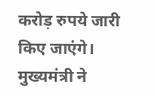करोड़ रुपये जारी किए जाएंगे। मुख्यमंत्री ने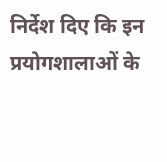निर्देश दिए कि इन प्रयोगशालाओं के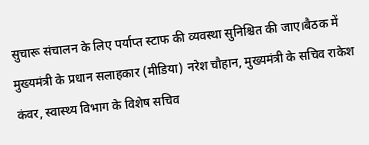सुचारू संचालन के लिए पर्याप्त स्टाफ की व्यवस्था सुनिश्चित की जाए।बैठक में मुख्यमंत्री के प्रधान सलाहकार (मीडिया) नरेश चौहान, मुख्यमंत्री के सचिव राकेश कंवर, स्वास्थ्य विभाग के विशेष सचिव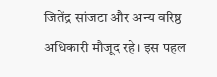जितेंद्र सांजटा और अन्य वरिष्ठ अधिकारी मौजूद रहे। इस पहल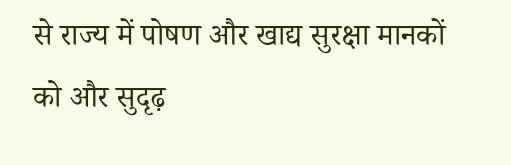से राज्य में पोषण और खाद्य सुरक्षा मानकों को और सुदृढ़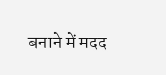बनाने में मदद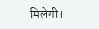मिलेगी।